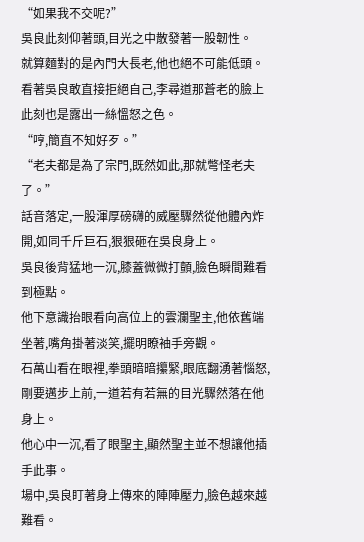“如果我不交呢?”
吳良此刻仰著頭,目光之中散發著一股韌性。
就算麵對的是內門大長老,他也絕不可能低頭。
看著吳良敢直接拒絕自己,李尋道那蒼老的臉上此刻也是露出一絲慍怒之色。
“哼,簡直不知好歹。”
“老夫都是為了宗門,既然如此,那就彆怪老夫了。”
話音落定,一股渾厚磅礴的威壓驟然從他體內炸開,如同千斤巨石,狠狠砸在吳良身上。
吳良後背猛地一沉,膝蓋微微打顫,臉色瞬間難看到極點。
他下意識抬眼看向高位上的雲瀾聖主,他依舊端坐著,嘴角掛著淡笑,擺明瞭袖手旁觀。
石萬山看在眼裡,拳頭暗暗攥緊,眼底翻湧著惱怒,剛要邁步上前,一道若有若無的目光驟然落在他身上。
他心中一沉,看了眼聖主,顯然聖主並不想讓他插手此事。
場中,吳良盯著身上傳來的陣陣壓力,臉色越來越難看。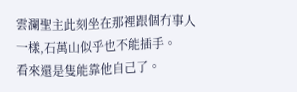雲瀾聖主此刻坐在那裡跟個冇事人一樣,石萬山似乎也不能插手。
看來還是隻能靠他自己了。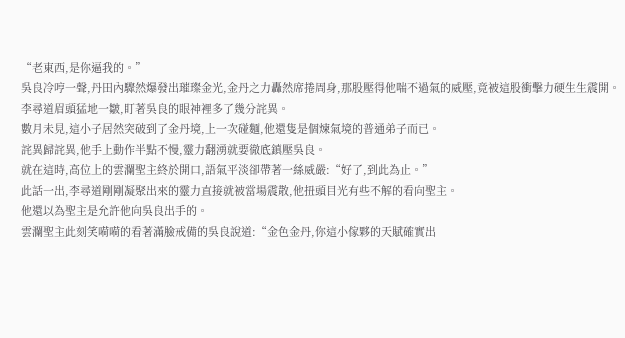“老東西,是你逼我的。”
吳良冷哼一聲,丹田內驟然爆發出璀璨金光,金丹之力轟然席捲周身,那股壓得他喘不過氣的威壓,竟被這股衝擊力硬生生震開。
李尋道眉頭猛地一皺,盯著吳良的眼神裡多了幾分詫異。
數月未見,這小子居然突破到了金丹境,上一次碰麵,他還隻是個煉氣境的普通弟子而已。
詫異歸詫異,他手上動作半點不慢,靈力翻湧就要徹底鎮壓吳良。
就在這時,高位上的雲瀾聖主終於開口,語氣平淡卻帶著一絲威嚴:“好了,到此為止。”
此話一出,李尋道剛剛凝聚出來的靈力直接就被當場震散,他扭頭目光有些不解的看向聖主。
他還以為聖主是允許他向吳良出手的。
雲瀾聖主此刻笑嗬嗬的看著滿臉戒備的吳良說道:“金色金丹,你這小傢夥的天賦確實出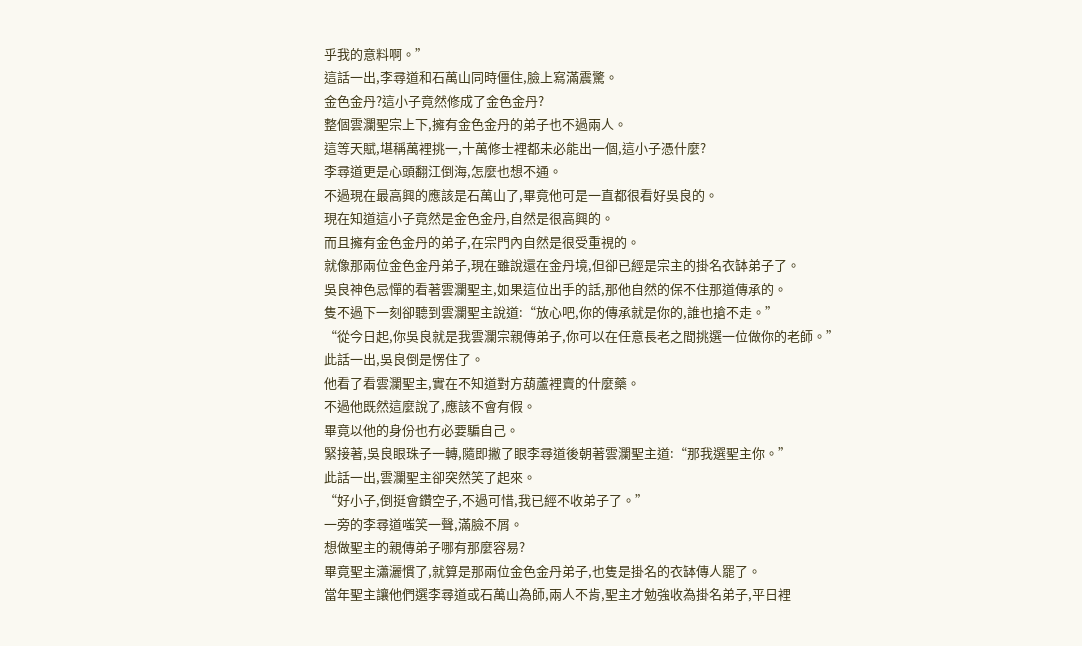乎我的意料啊。”
這話一出,李尋道和石萬山同時僵住,臉上寫滿震驚。
金色金丹?這小子竟然修成了金色金丹?
整個雲瀾聖宗上下,擁有金色金丹的弟子也不過兩人。
這等天賦,堪稱萬裡挑一,十萬修士裡都未必能出一個,這小子憑什麼?
李尋道更是心頭翻江倒海,怎麼也想不通。
不過現在最高興的應該是石萬山了,畢竟他可是一直都很看好吳良的。
現在知道這小子竟然是金色金丹,自然是很高興的。
而且擁有金色金丹的弟子,在宗門內自然是很受重視的。
就像那兩位金色金丹弟子,現在雖說還在金丹境,但卻已經是宗主的掛名衣缽弟子了。
吳良神色忌憚的看著雲瀾聖主,如果這位出手的話,那他自然的保不住那道傳承的。
隻不過下一刻卻聽到雲瀾聖主說道:“放心吧,你的傳承就是你的,誰也搶不走。”
“從今日起,你吳良就是我雲瀾宗親傳弟子,你可以在任意長老之間挑選一位做你的老師。”
此話一出,吳良倒是愣住了。
他看了看雲瀾聖主,實在不知道對方葫蘆裡賣的什麼藥。
不過他既然這麼說了,應該不會有假。
畢竟以他的身份也冇必要騙自己。
緊接著,吳良眼珠子一轉,隨即撇了眼李尋道後朝著雲瀾聖主道:“那我選聖主你。”
此話一出,雲瀾聖主卻突然笑了起來。
“好小子,倒挺會鑽空子,不過可惜,我已經不收弟子了。”
一旁的李尋道嗤笑一聲,滿臉不屑。
想做聖主的親傳弟子哪有那麼容易?
畢竟聖主瀟灑慣了,就算是那兩位金色金丹弟子,也隻是掛名的衣缽傳人罷了。
當年聖主讓他們選李尋道或石萬山為師,兩人不肯,聖主才勉強收為掛名弟子,平日裡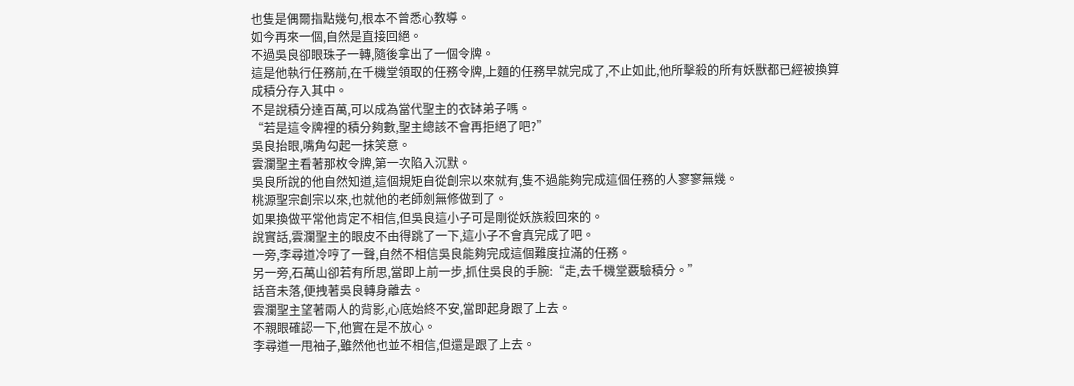也隻是偶爾指點幾句,根本不曾悉心教導。
如今再來一個,自然是直接回絕。
不過吳良卻眼珠子一轉,隨後拿出了一個令牌。
這是他執行任務前,在千機堂領取的任務令牌,上麵的任務早就完成了,不止如此,他所擊殺的所有妖獸都已經被換算成積分存入其中。
不是說積分達百萬,可以成為當代聖主的衣缽弟子嗎。
“若是這令牌裡的積分夠數,聖主總該不會再拒絕了吧?”
吳良抬眼,嘴角勾起一抹笑意。
雲瀾聖主看著那枚令牌,第一次陷入沉默。
吳良所說的他自然知道,這個規矩自從創宗以來就有,隻不過能夠完成這個任務的人寥寥無幾。
桃源聖宗創宗以來,也就他的老師劍無修做到了。
如果換做平常他肯定不相信,但吳良這小子可是剛從妖族殺回來的。
說實話,雲瀾聖主的眼皮不由得跳了一下,這小子不會真完成了吧。
一旁,李尋道冷哼了一聲,自然不相信吳良能夠完成這個難度拉滿的任務。
另一旁,石萬山卻若有所思,當即上前一步,抓住吳良的手腕:“走,去千機堂覈驗積分。”
話音未落,便拽著吳良轉身離去。
雲瀾聖主望著兩人的背影,心底始終不安,當即起身跟了上去。
不親眼確認一下,他實在是不放心。
李尋道一甩袖子,雖然他也並不相信,但還是跟了上去。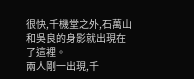很快,千機堂之外,石萬山和吳良的身影就出現在了這裡。
兩人剛一出現,千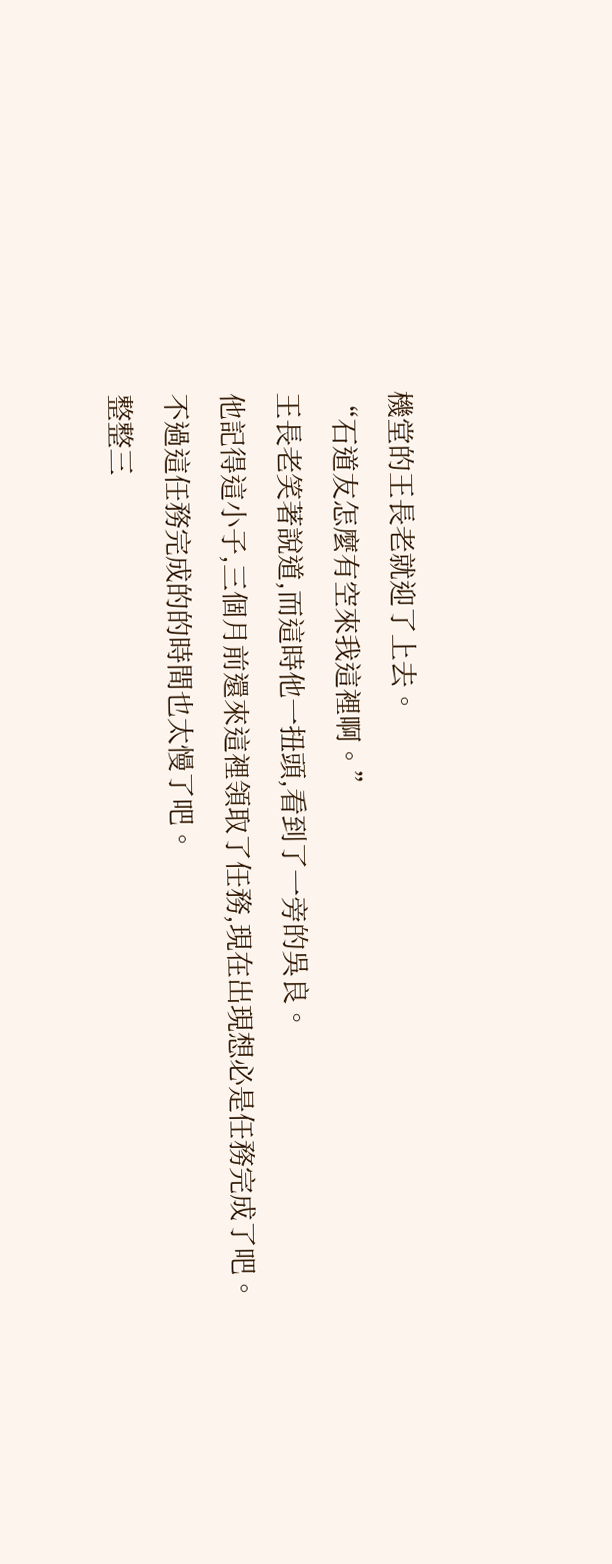機堂的王長老就迎了上去。
“石道友怎麼有空來我這裡啊。”
王長老笑著說道,而這時他一扭頭,看到了一旁的吳良。
他記得這小子,三個月前還來這裡領取了任務,現在出現想必是任務完成了吧。
不過這任務完成的的時間也太慢了吧。
整整三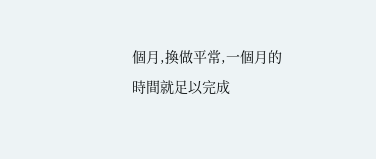個月,換做平常,一個月的時間就足以完成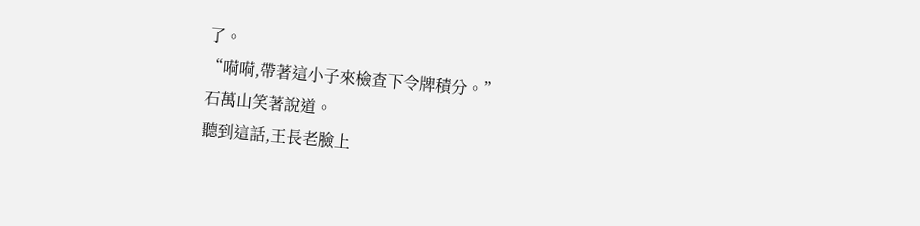了。
“嗬嗬,帶著這小子來檢查下令牌積分。”
石萬山笑著說道。
聽到這話,王長老臉上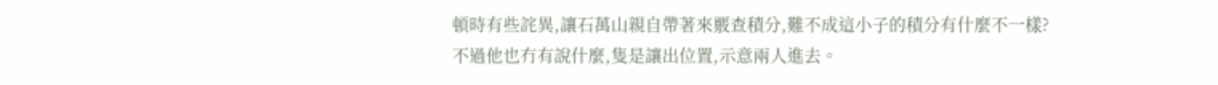頓時有些詫異,讓石萬山親自帶著來覈查積分,難不成這小子的積分有什麼不一樣?
不過他也冇有說什麼,隻是讓出位置,示意兩人進去。